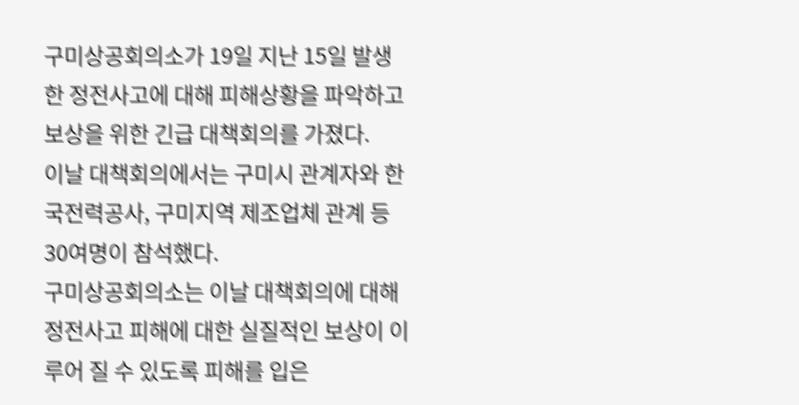구미상공회의소가 19일 지난 15일 발생한 정전사고에 대해 피해상황을 파악하고 보상을 위한 긴급 대책회의를 가졌다.
이날 대책회의에서는 구미시 관계자와 한국전력공사, 구미지역 제조업체 관계 등 30여명이 참석했다.
구미상공회의소는 이날 대책회의에 대해 정전사고 피해에 대한 실질적인 보상이 이루어 질 수 있도록 피해를 입은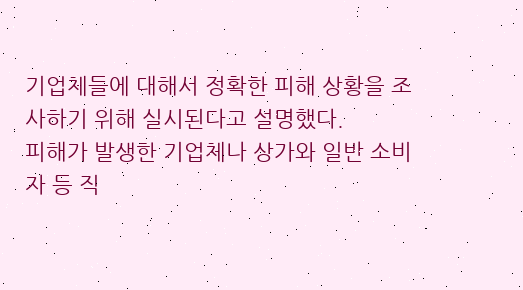기업체들에 대해서 정확한 피해 상황을 조사하기 위해 실시된다고 설명했다.
피해가 발생한 기업체나 상가와 일반 소비자 등 직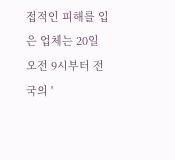접적인 피해를 입은 업체는 20일 오전 9시부터 전국의 '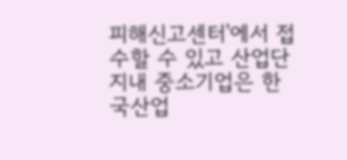피해신고센터'에서 접수할 수 있고 산업단지내 중소기업은 한국산업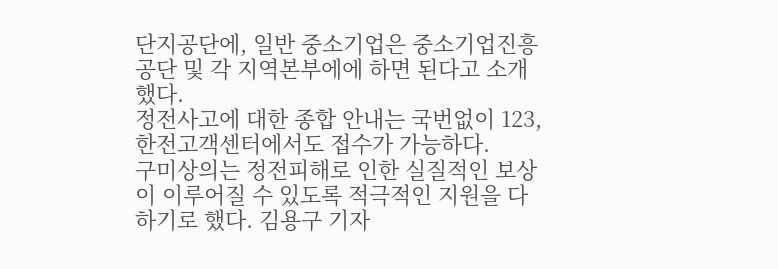단지공단에, 일반 중소기업은 중소기업진흥공단 및 각 지역본부에에 하면 된다고 소개했다.
정전사고에 대한 종합 안내는 국번없이 123, 한전고객센터에서도 접수가 가능하다.
구미상의는 정전피해로 인한 실질적인 보상이 이루어질 수 있도록 적극적인 지원을 다하기로 했다. 김용구 기자